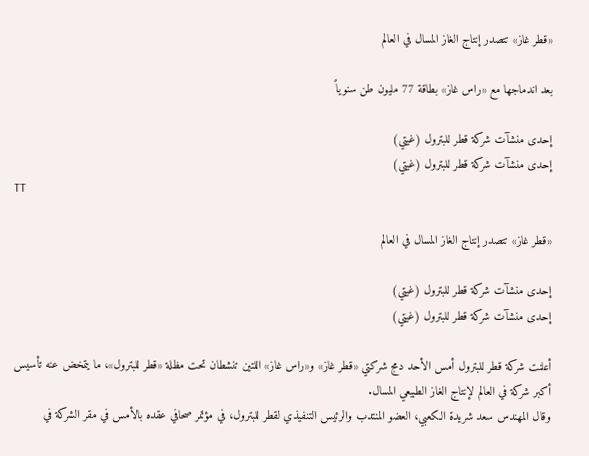«قطر غاز» تتصدر إنتاج الغاز المسال في العالم

بعد اندماجها مع «راس غاز» بطاقة 77 مليون طن سنوياً

إحدى منشآت شركة قطر للبترول (غيتي)
إحدى منشآت شركة قطر للبترول (غيتي)
TT

«قطر غاز» تتصدر إنتاج الغاز المسال في العالم

إحدى منشآت شركة قطر للبترول (غيتي)
إحدى منشآت شركة قطر للبترول (غيتي)

أعلنت شركة قطر للبترول أمس الأحد دمج شركتي «قطر غاز» و«راس غاز» اللتين تنشطان تحت مظلة «قطر للبترول»، ما يتمخض عنه تأسيس أكبر شركة في العالم لإنتاج الغاز الطبيعي المسال.
وقال المهندس سعد شريدة الكعبي، العضو المنتدب والرئيس التنفيذي لقطر للبترول، في مؤتمر صحافي عقده بالأمس في مقر الشركة في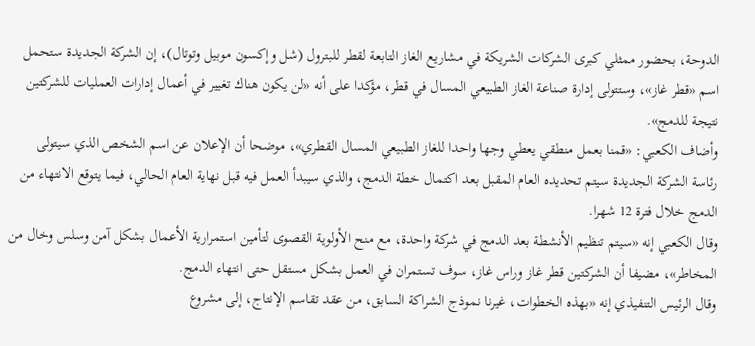الدوحة، بحضور ممثلي كبرى الشركات الشريكة في مشاريع الغاز التابعة لقطر للبترول (شل وإكسون موبيل وتوتال)، إن الشركة الجديدة ستحمل اسم «قطر غاز»، وستتولى إدارة صناعة الغاز الطبيعي المسال في قطر، مؤكدا على أنه «لن يكون هناك تغيير في أعمال إدارات العمليات للشركتين نتيجة للدمج».
وأضاف الكعبي: «قمنا بعمل منطقي يعطي وجها واحدا للغاز الطبيعي المسال القطري»، موضحا أن الإعلان عن اسم الشخص الذي سيتولى رئاسة الشركة الجديدة سيتم تحديده العام المقبل بعد اكتمال خطة الدمج، والذي سيبدأ العمل فيه قبل نهاية العام الحالي، فيما يتوقع الانتهاء من الدمج خلال فترة 12 شهرا.
وقال الكعبي إنه «سيتم تنظيم الأنشطة بعد الدمج في شركة واحدة، مع منح الأولوية القصوى لتأمين استمرارية الأعمال بشكل آمن وسلس وخال من المخاطر»، مضيفا أن الشركتين قطر غاز وراس غاز، سوف تستمران في العمل بشكل مستقل حتى انتهاء الدمج.
وقال الرئيس التنفيذي إنه «بهذه الخطوات، غيرنا نموذج الشراكة السابق، من عقد تقاسم الإنتاج، إلى مشروع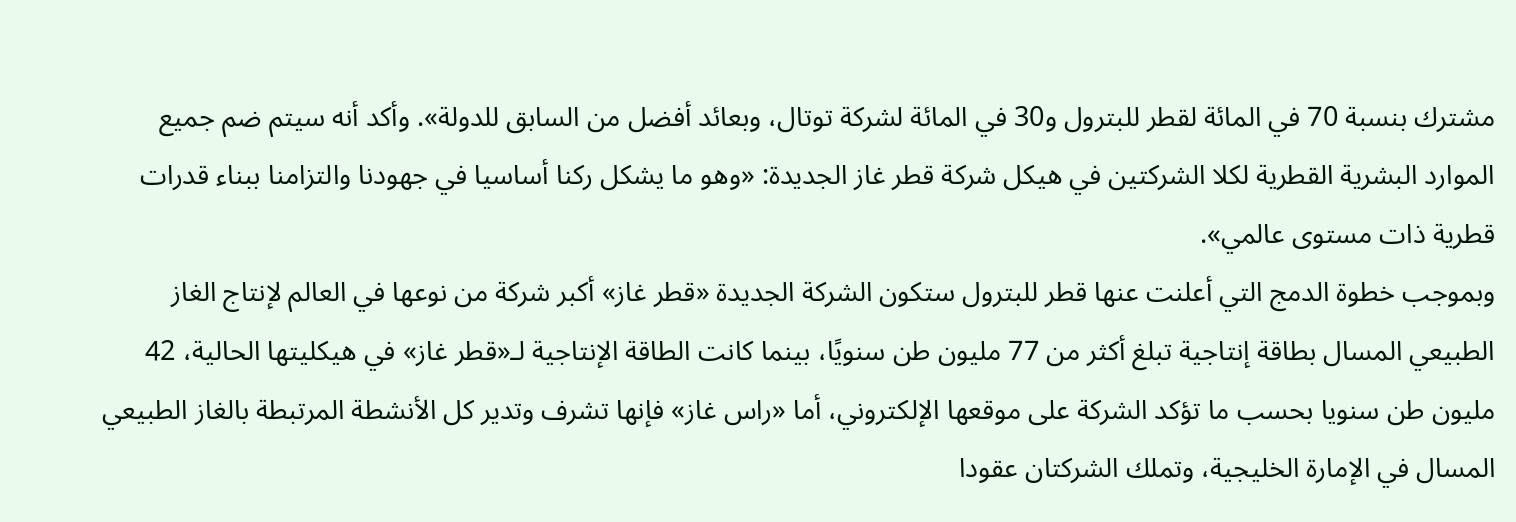مشترك بنسبة 70 في المائة لقطر للبترول و30 في المائة لشركة توتال، وبعائد أفضل من السابق للدولة». وأكد أنه سيتم ضم جميع الموارد البشرية القطرية لكلا الشركتين في هيكل شركة قطر غاز الجديدة: «وهو ما يشكل ركنا أساسيا في جهودنا والتزامنا ببناء قدرات قطرية ذات مستوى عالمي».
وبموجب خطوة الدمج التي أعلنت عنها قطر للبترول ستكون الشركة الجديدة «قطر غاز» أكبر شركة من نوعها في العالم لإنتاج الغاز الطبيعي المسال بطاقة إنتاجية تبلغ أكثر من 77 مليون طن سنويًا، بينما كانت الطاقة الإنتاجية لـ«قطر غاز» في هيكليتها الحالية، 42 مليون طن سنويا بحسب ما تؤكد الشركة على موقعها الإلكتروني، أما «راس غاز» فإنها تشرف وتدير كل الأنشطة المرتبطة بالغاز الطبيعي المسال في الإمارة الخليجية، وتملك الشركتان عقودا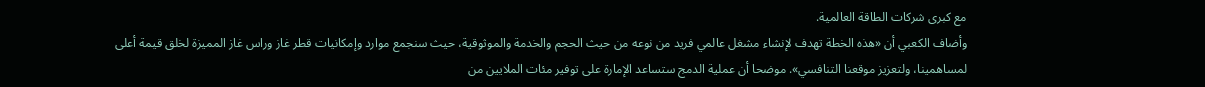مع كبرى شركات الطاقة العالمية.
وأضاف الكعبي أن «هذه الخطة تهدف لإنشاء مشغل عالمي فريد من نوعه من حيث الحجم والخدمة والموثوقية، حيث سنجمع موارد وإمكانيات قطر غاز وراس غاز المميزة لخلق قيمة أعلى لمساهمينا، ولتعزيز موقعنا التنافسي». موضحا أن عملية الدمج ستساعد الإمارة على توفير مئات الملايين من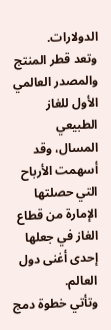الدولارات.
وتعد قطر المنتج والمصدر العالمي الأول للغاز الطبيعي المسال، وقد أسهمت الأرباح التي حصلتها الإمارة من قطاع الغاز في جعلها إحدى أغنى دول العالم.
وتأتي خطوة دمج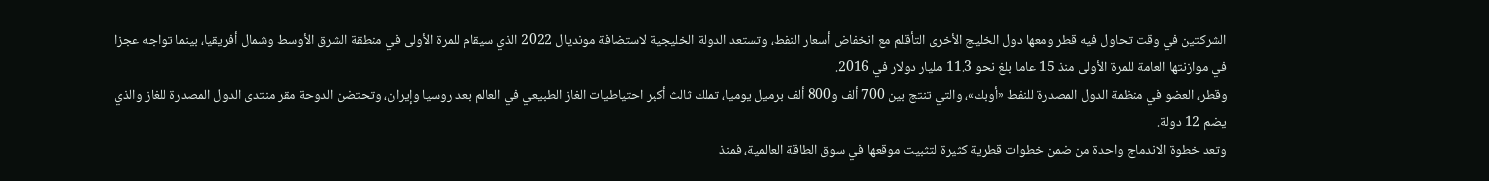الشركتين في وقت تحاول فيه قطر ومعها دول الخليج الأخرى التأقلم مع انخفاض أسعار النفط، وتستعد الدولة الخليجية لاستضافة مونديال 2022 الذي سيقام للمرة الأولى في منطقة الشرق الأوسط وشمال أفريقيا، بينما تواجه عجزا في موازنتها العامة للمرة الأولى منذ 15 عاما بلغ نحو 11.3 مليار دولار في 2016.
وقطر، العضو في منظمة الدول المصدرة للنفط «أوبك»، والتي تنتج بين 700 ألف و800 ألف برميل يوميا، تملك ثالث أكبر احتياطيات الغاز الطبيعي في العالم بعد روسيا وإيران، وتحتضن الدوحة مقر منتدى الدول المصدرة للغاز والذي يضم 12 دولة.
وتعد خطوة الاندماج واحدة من ضمن خطوات قطرية كثيرة لتثبيت موقعها في سوق الطاقة العالمية، فمنذ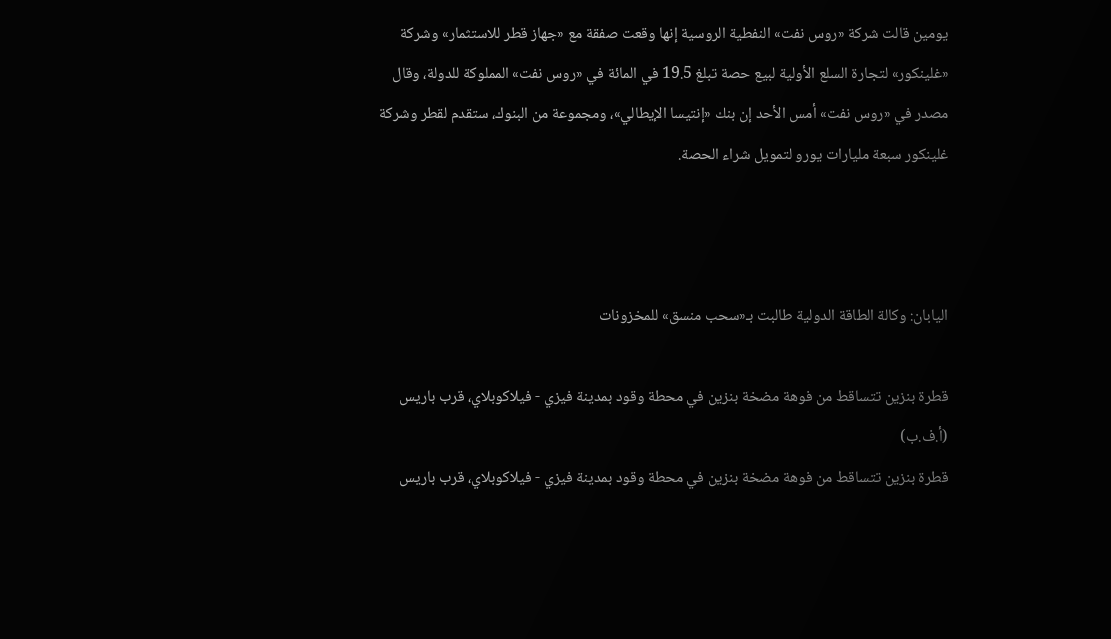يومين قالت شركة «روس نفت» النفطية الروسية إنها وقعت صفقة مع «جهاز قطر للاستثمار» وشركة «غلينكور» لتجارة السلع الأولية لبيع حصة تبلغ 19.5 في المائة في «روس نفت» المملوكة للدولة، وقال مصدر في «روس نفت» أمس الأحد إن بنك «إنتيسا الإيطالي»، ومجموعة من البنوك، ستقدم لقطر وشركة غلينكور سبعة مليارات يورو لتمويل شراء الحصة.



اليابان: وكالة الطاقة الدولية طالبت بـ«سحب منسق» للمخزونات

قطرة بنزين تتساقط من فوهة مضخة بنزين في محطة وقود بمدينة فيزي - فيلاكوبلاي، قرب باريس (أ.ف.ب)
قطرة بنزين تتساقط من فوهة مضخة بنزين في محطة وقود بمدينة فيزي - فيلاكوبلاي، قرب باريس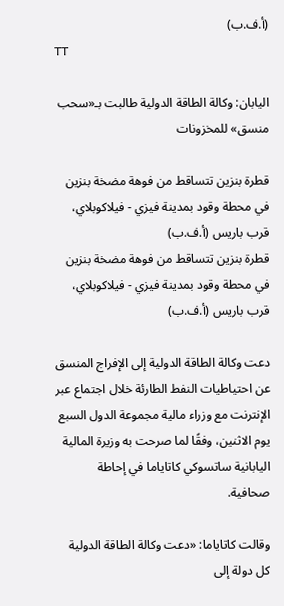(أ.ف.ب)
TT

اليابان: وكالة الطاقة الدولية طالبت بـ«سحب منسق» للمخزونات

قطرة بنزين تتساقط من فوهة مضخة بنزين في محطة وقود بمدينة فيزي - فيلاكوبلاي، قرب باريس (أ.ف.ب)
قطرة بنزين تتساقط من فوهة مضخة بنزين في محطة وقود بمدينة فيزي - فيلاكوبلاي، قرب باريس (أ.ف.ب)

دعت وكالة الطاقة الدولية إلى الإفراج المنسق عن احتياطيات النفط الطارئة خلال اجتماع عبر الإنترنت مع وزراء مالية مجموعة الدول السبع يوم الاثنين، وفقًا لما صرحت به وزيرة المالية اليابانية ساتسوكي كاتاياما في إحاطة صحافية.

وقالت كاتاياما: «دعت وكالة الطاقة الدولية كل دولة إلى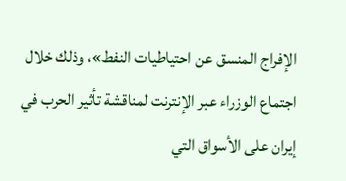الإفراج المنسق عن احتياطيات النفط»، وذلك خلال اجتماع الوزراء عبر الإنترنت لمناقشة تأثير الحرب في إيران على الأسواق التي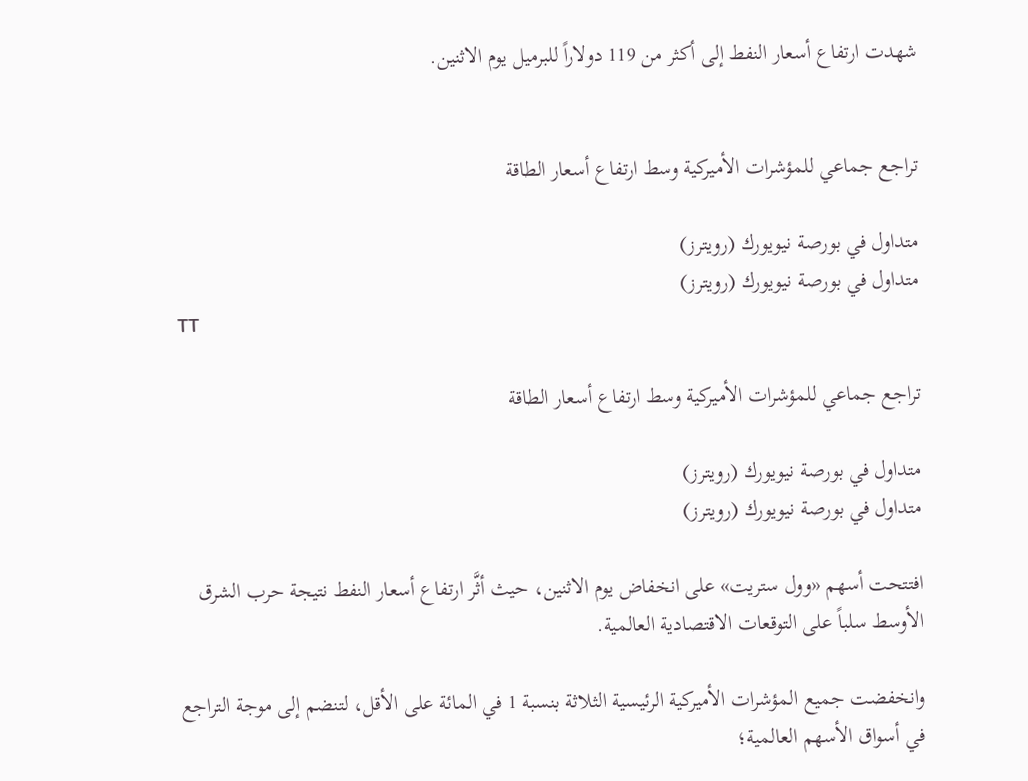شهدت ارتفاع أسعار النفط إلى أكثر من 119 دولاراً للبرميل يوم الاثنين.


تراجع جماعي للمؤشرات الأميركية وسط ارتفاع أسعار الطاقة

متداول في بورصة نيويورك (رويترز)
متداول في بورصة نيويورك (رويترز)
TT

تراجع جماعي للمؤشرات الأميركية وسط ارتفاع أسعار الطاقة

متداول في بورصة نيويورك (رويترز)
متداول في بورصة نيويورك (رويترز)

افتتحت أسهم «وول ستريت» على انخفاض يوم الاثنين، حيث أثَّر ارتفاع أسعار النفط نتيجة حرب الشرق الأوسط سلباً على التوقعات الاقتصادية العالمية.

وانخفضت جميع المؤشرات الأميركية الرئيسية الثلاثة بنسبة 1 في المائة على الأقل، لتنضم إلى موجة التراجع في أسواق الأسهم العالمية؛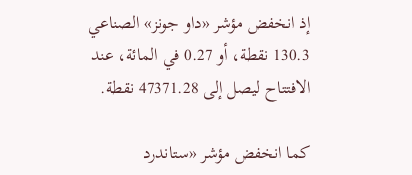إذ انخفض مؤشر «داو جونز» الصناعي 130.3 نقطة، أو 0.27 في المائة، عند الافتتاح ليصل إلى 47371.28 نقطة.

كما انخفض مؤشر «ستاندرد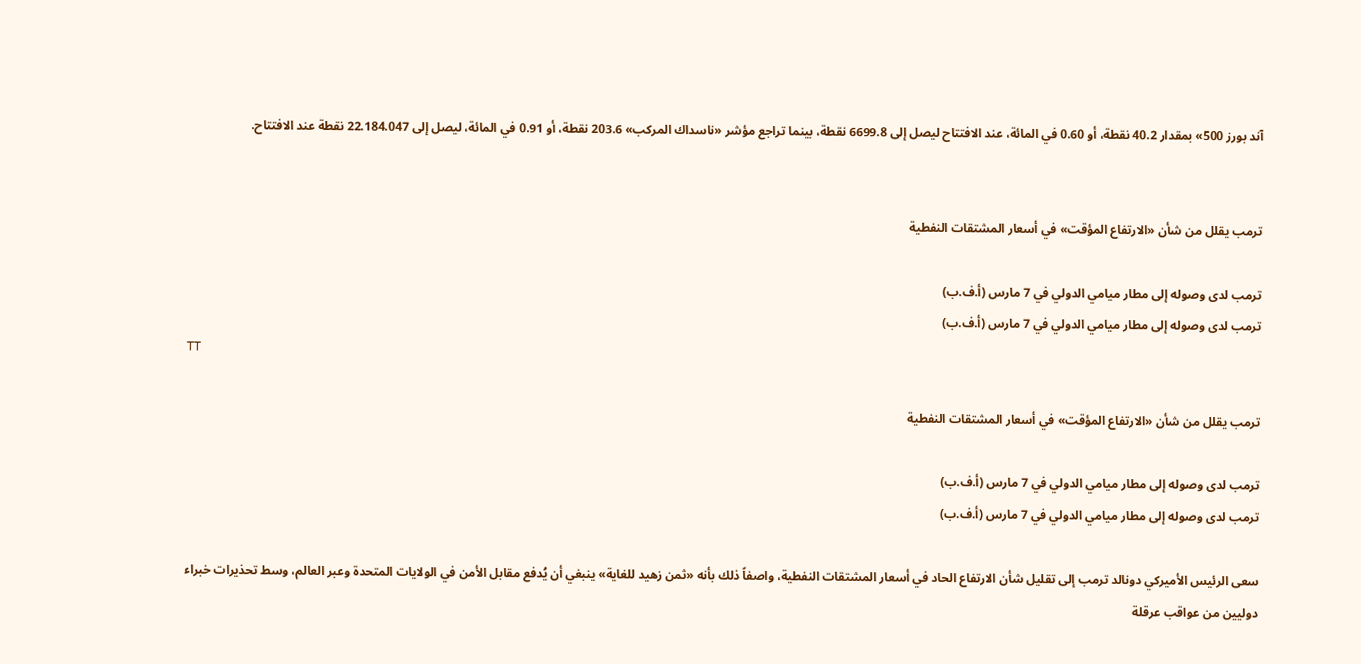آند بورز 500» بمقدار 40.2 نقطة، أو 0.60 في المائة، عند الافتتاح ليصل إلى 6699.8 نقطة، بينما تراجع مؤشر «ناسداك المركب» 203.6 نقطة، أو 0.91 في المائة، ليصل إلى 22.184.047 نقطة عند الافتتاح.


ترمب يقلل من شأن «الارتفاع المؤقت» في أسعار المشتقات النفطية

ترمب لدى وصوله إلى مطار ميامي الدولي في 7 مارس (أ.ف.ب)
ترمب لدى وصوله إلى مطار ميامي الدولي في 7 مارس (أ.ف.ب)
TT

ترمب يقلل من شأن «الارتفاع المؤقت» في أسعار المشتقات النفطية

ترمب لدى وصوله إلى مطار ميامي الدولي في 7 مارس (أ.ف.ب)
ترمب لدى وصوله إلى مطار ميامي الدولي في 7 مارس (أ.ف.ب)

سعى الرئيس الأميركي دونالد ترمب إلى تقليل شأن الارتفاع الحاد في أسعار المشتقات النفطية، واصفاً ذلك بأنه «ثمن زهيد للغاية» ينبغي أن يُدفع مقابل الأمن في الولايات المتحدة وعبر العالم، وسط تحذيرات خبراء دوليين من عواقب عرقلة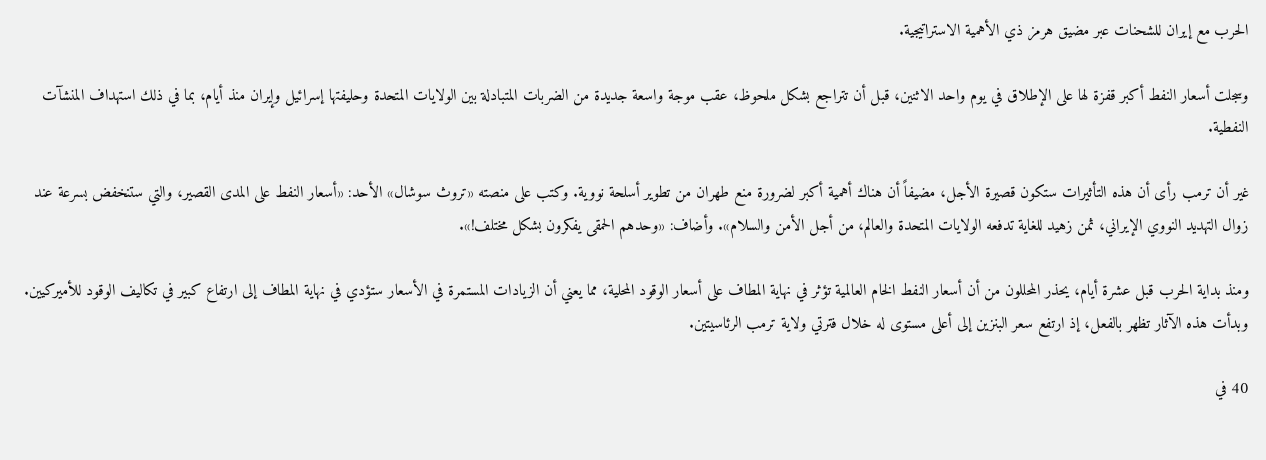الحرب مع إيران للشحنات عبر مضيق هرمز ذي الأهمية الاستراتيجية.

وسجلت أسعار النفط أكبر قفزة لها على الإطلاق في يوم واحد الاثنين، قبل أن تتراجع بشكل ملحوظ، عقب موجة واسعة جديدة من الضربات المتبادلة بين الولايات المتحدة وحليفتها إسرائيل وإيران منذ أيام، بما في ذلك استهداف المنشآت النفطية.

غير أن ترمب رأى أن هذه التأثيرات ستكون قصيرة الأجل، مضيفاً أن هناك أهمية أكبر لضرورة منع طهران من تطوير أسلحة نووية. وكتب على منصته «تروث سوشال» الأحد: «أسعار النفط على المدى القصير، والتي ستنخفض بسرعة عند زوال التهديد النووي الإيراني، ثمن زهيد للغاية تدفعه الولايات المتحدة والعالم، من أجل الأمن والسلام». وأضاف: «وحدهم الحمقى يفكرون بشكل مختلف!».

ومنذ بداية الحرب قبل عشرة أيام، يحذر المحللون من أن أسعار النفط الخام العالمية تؤثر في نهاية المطاف على أسعار الوقود المحلية، مما يعني أن الزيادات المستمرة في الأسعار ستؤدي في نهاية المطاف إلى ارتفاع كبير في تكاليف الوقود للأميركيين. وبدأت هذه الآثار تظهر بالفعل، إذ ارتفع سعر البنزين إلى أعلى مستوى له خلال فترتي ولاية ترمب الرئاسيتين.

40 في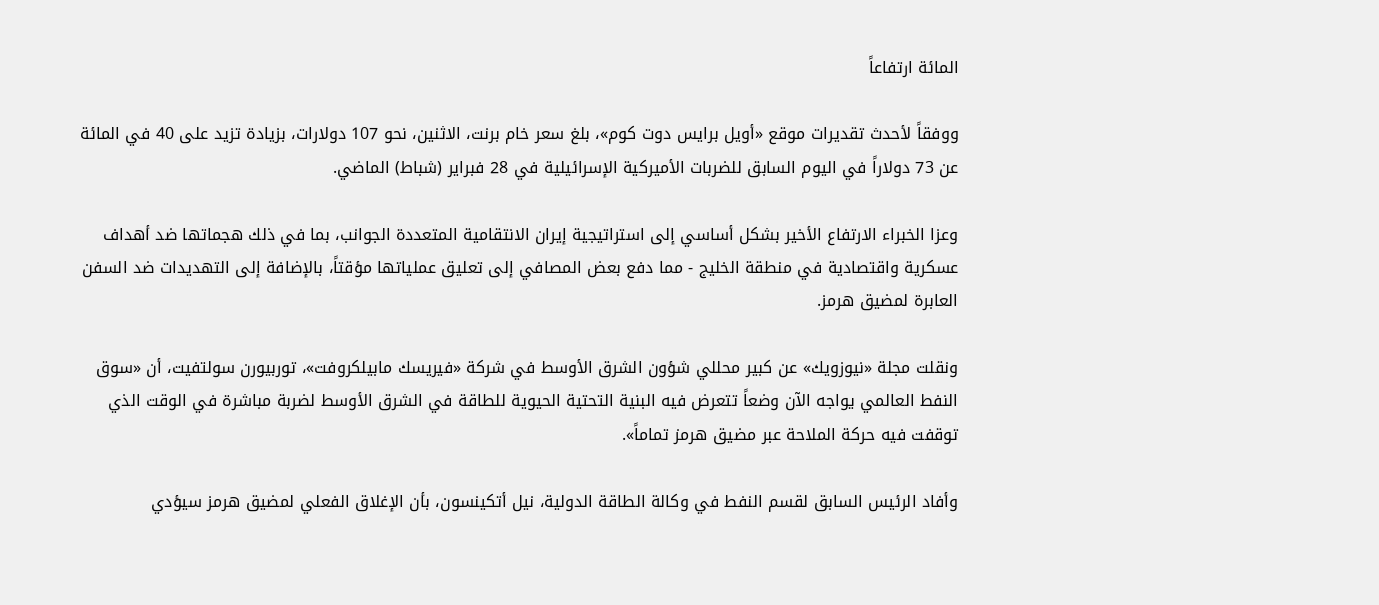المائة ارتفاعاً

ووفقاً لأحدث تقديرات موقع «أويل برايس دوت كوم»، بلغ سعر خام برنت، الاثنين، نحو 107 دولارات، بزيادة تزيد على 40 في المائة عن 73 دولاراً في اليوم السابق للضربات الأميركية الإسرائيلية في 28 فبراير (شباط) الماضي.

وعزا الخبراء الارتفاع الأخير بشكل أساسي إلى استراتيجية إيران الانتقامية المتعددة الجوانب، بما في ذلك هجماتها ضد أهداف عسكرية واقتصادية في منطقة الخليج - مما دفع بعض المصافي إلى تعليق عملياتها مؤقتاً، بالإضافة إلى التهديدات ضد السفن العابرة لمضيق هرمز.

ونقلت مجلة «نيوزويك» عن كبير محللي شؤون الشرق الأوسط في شركة «فيريسك مابيلكروفت»، توربيورن سولتفيت، أن «سوق النفط العالمي يواجه الآن وضعاً تتعرض فيه البنية التحتية الحيوية للطاقة في الشرق الأوسط لضربة مباشرة في الوقت الذي توقفت فيه حركة الملاحة عبر مضيق هرمز تماماً».

وأفاد الرئيس السابق لقسم النفط في وكالة الطاقة الدولية، نيل أتكينسون، بأن الإغلاق الفعلي لمضيق هرمز سيؤدي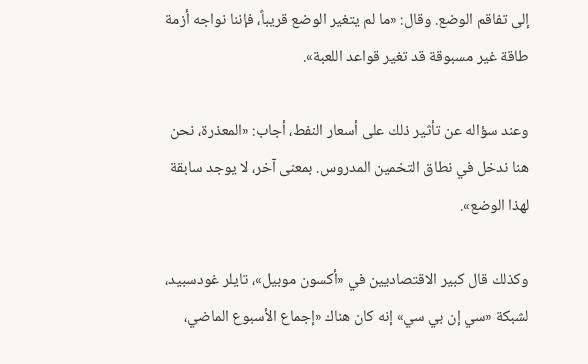إلى تفاقم الوضع. وقال: «ما لم يتغير الوضع قريباً، فإننا نواجه أزمة طاقة غير مسبوقة قد تغير قواعد اللعبة».

وعند سؤاله عن تأثير ذلك على أسعار النفط، أجاب: «المعذرة، نحن هنا ندخل في نطاق التخمين المدروس. بمعنى آخر، لا يوجد سابقة لهذا الوضع».

وكذلك قال كبير الاقتصاديين في «أكسون موبيل»، تايلر غودسبيد، لشبكة «سي إن بي سي» إنه كان هناك «إجماع الأسبوع الماضي،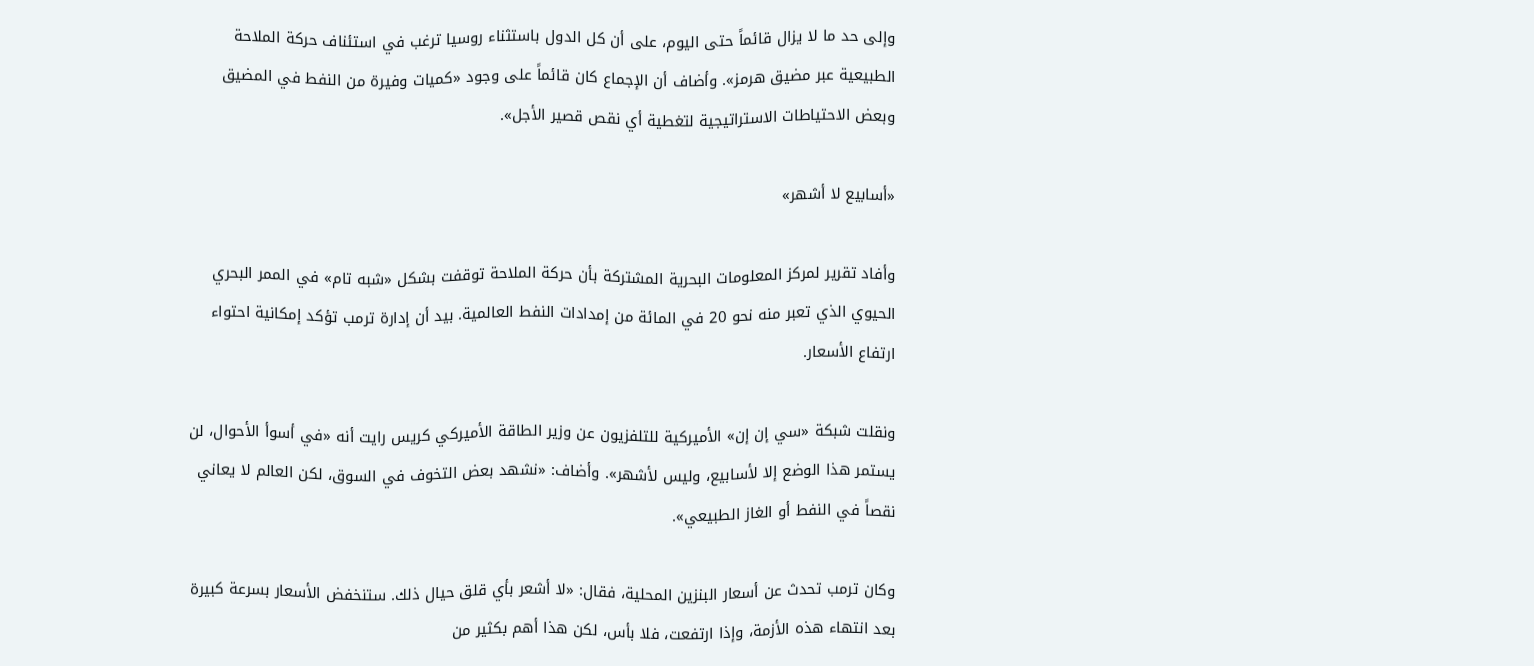وإلى حد ما لا يزال قائماً حتى اليوم، على أن كل الدول باستثناء روسيا ترغب في استئناف حركة الملاحة الطبيعية عبر مضيق هرمز». وأضاف أن الإجماع كان قائماً على وجود «كميات وفيرة من النفط في المضيق وبعض الاحتياطات الاستراتيجية لتغطية أي نقص قصير الأجل».

«أسابيع لا أشهر»

وأفاد تقرير لمركز المعلومات البحرية المشتركة بأن حركة الملاحة توقفت بشكل «شبه تام» في الممر البحري الحيوي الذي تعبر منه نحو 20 في المائة من إمدادات النفط العالمية. بيد أن إدارة ترمب تؤكد إمكانية احتواء ارتفاع الأسعار.

ونقلت شبكة «سي إن إن» الأميركية للتلفزيون عن وزير الطاقة الأميركي كريس رايت أنه «في أسوأ الأحوال، لن يستمر هذا الوضع إلا لأسابيع، وليس لأشهر». وأضاف: «نشهد بعض التخوف في السوق، لكن العالم لا يعاني نقصاً في النفط أو الغاز الطبيعي».

وكان ترمب تحدث عن أسعار البنزين المحلية، فقال: «لا أشعر بأي قلق حيال ذلك. ستنخفض الأسعار بسرعة كبيرة بعد انتهاء هذه الأزمة، وإذا ارتفعت، فلا بأس، لكن هذا أهم بكثير من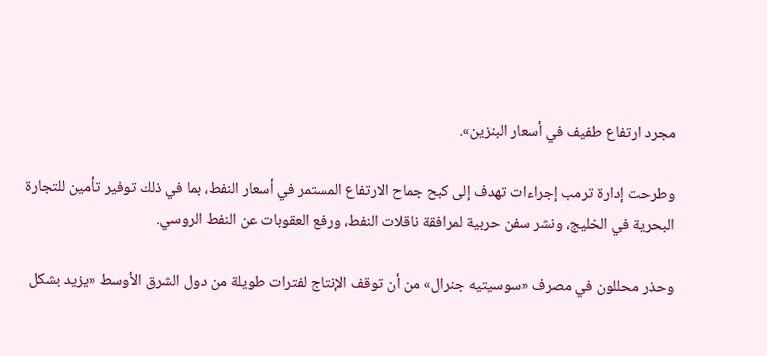مجرد ارتفاع طفيف في أسعار البنزين».

وطرحت إدارة ترمب إجراءات تهدف إلى كبح جماح الارتفاع المستمر في أسعار النفط، بما في ذلك توفير تأمين للتجارة البحرية في الخليج، ونشر سفن حربية لمرافقة ناقلات النفط، ورفع العقوبات عن النفط الروسي.

وحذر محللون في مصرف «سوسيتيه جنرال» من أن توقف الإنتاج لفترات طويلة من دول الشرق الأوسط «يزيد بشكل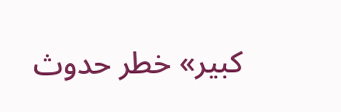كبير» خطر حدوث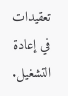تعقيدات في إعادة التشغيل.